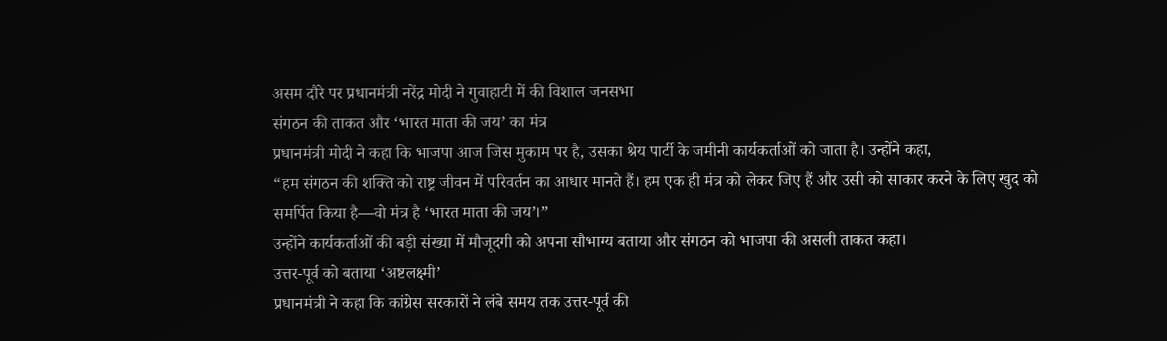असम दौरे पर प्रधानमंत्री नरेंद्र मोदी ने गुवाहाटी में की विशाल जनसभा
संगठन की ताकत और ‘भारत माता की जय’ का मंत्र
प्रधानमंत्री मोदी ने कहा कि भाजपा आज जिस मुकाम पर है, उसका श्रेय पार्टी के जमीनी कार्यकर्ताओं को जाता है। उन्होंने कहा,
“हम संगठन की शक्ति को राष्ट्र जीवन में परिवर्तन का आधार मानते हैं। हम एक ही मंत्र को लेकर जिए हैं और उसी को साकार करने के लिए खुद को समर्पित किया है—वो मंत्र है ‘भारत माता की जय’।”
उन्होंने कार्यकर्ताओं की बड़ी संख्या में मौजूदगी को अपना सौभाग्य बताया और संगठन को भाजपा की असली ताकत कहा।
उत्तर-पूर्व को बताया ‘अष्टलक्ष्मी’
प्रधानमंत्री ने कहा कि कांग्रेस सरकारों ने लंबे समय तक उत्तर-पूर्व की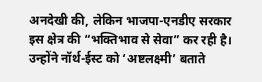अनदेखी की, लेकिन भाजपा-एनडीए सरकार इस क्षेत्र की “भक्तिभाव से सेवा” कर रही है। उन्होंने नॉर्थ-ईस्ट को ‘अष्टलक्ष्मी’ बताते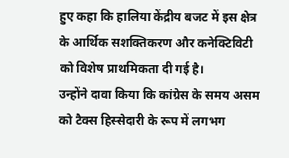हुए कहा कि हालिया केंद्रीय बजट में इस क्षेत्र के आर्थिक सशक्तिकरण और कनेक्टिविटी को विशेष प्राथमिकता दी गई है।
उन्होंने दावा किया कि कांग्रेस के समय असम को टैक्स हिस्सेदारी के रूप में लगभग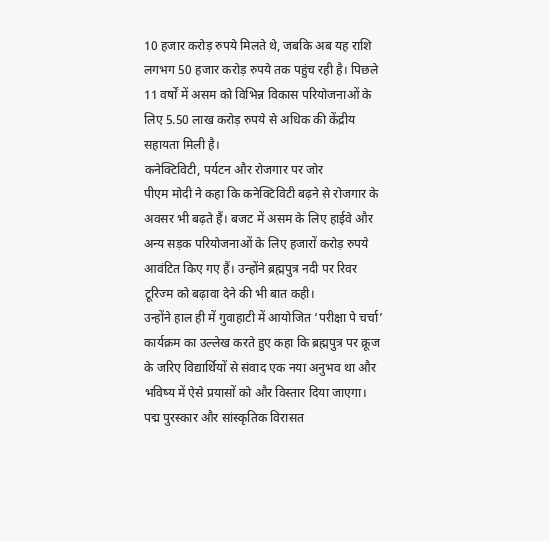10 हजार करोड़ रुपये मिलते थे, जबकि अब यह राशि लगभग 50 हजार करोड़ रुपये तक पहुंच रही है। पिछले 11 वर्षों में असम को विभिन्न विकास परियोजनाओं के लिए 5.50 लाख करोड़ रुपये से अधिक की केंद्रीय सहायता मिली है।
कनेक्टिविटी, पर्यटन और रोजगार पर जोर
पीएम मोदी ने कहा कि कनेक्टिविटी बढ़ने से रोजगार के अवसर भी बढ़ते हैं। बजट में असम के लिए हाईवे और अन्य सड़क परियोजनाओं के लिए हजारों करोड़ रुपये आवंटित किए गए हैं। उन्होंने ब्रह्मपुत्र नदी पर रिवर टूरिज्म को बढ़ावा देने की भी बात कही।
उन्होंने हाल ही में गुवाहाटी में आयोजित ‘परीक्षा पे चर्चा’ कार्यक्रम का उल्लेख करते हुए कहा कि ब्रह्मपुत्र पर क्रूज के जरिए विद्यार्थियों से संवाद एक नया अनुभव था और भविष्य में ऐसे प्रयासों को और विस्तार दिया जाएगा।
पद्म पुरस्कार और सांस्कृतिक विरासत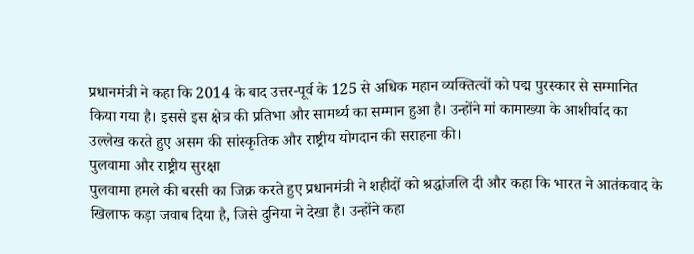प्रधानमंत्री ने कहा कि 2014 के बाद उत्तर-पूर्व के 125 से अधिक महान व्यक्तित्वों को पद्म पुरस्कार से सम्मानित किया गया है। इससे इस क्षेत्र की प्रतिभा और सामर्थ्य का सम्मान हुआ है। उन्होंने मां कामाख्या के आशीर्वाद का उल्लेख करते हुए असम की सांस्कृतिक और राष्ट्रीय योगदान की सराहना की।
पुलवामा और राष्ट्रीय सुरक्षा
पुलवामा हमले की बरसी का जिक्र करते हुए प्रधानमंत्री ने शहीदों को श्रद्धांजलि दी और कहा कि भारत ने आतंकवाद के खिलाफ कड़ा जवाब दिया है, जिसे दुनिया ने देखा है। उन्होंने कहा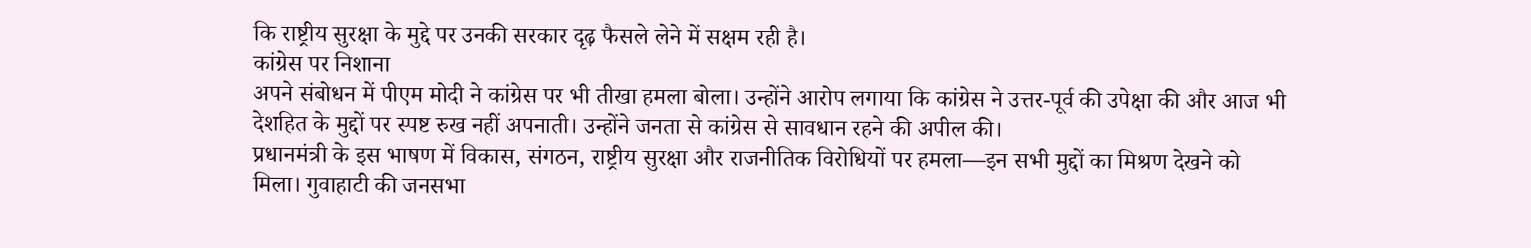कि राष्ट्रीय सुरक्षा के मुद्दे पर उनकी सरकार दृढ़ फैसले लेने में सक्षम रही है।
कांग्रेस पर निशाना
अपने संबोधन में पीएम मोदी ने कांग्रेस पर भी तीखा हमला बोला। उन्होंने आरोप लगाया कि कांग्रेस ने उत्तर-पूर्व की उपेक्षा की और आज भी देशहित के मुद्दों पर स्पष्ट रुख नहीं अपनाती। उन्होंने जनता से कांग्रेस से सावधान रहने की अपील की।
प्रधानमंत्री के इस भाषण में विकास, संगठन, राष्ट्रीय सुरक्षा और राजनीतिक विरोधियों पर हमला—इन सभी मुद्दों का मिश्रण देखने को मिला। गुवाहाटी की जनसभा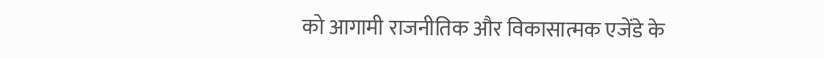को आगामी राजनीतिक और विकासात्मक एजेंडे के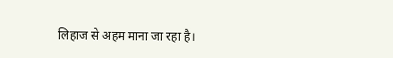लिहाज से अहम माना जा रहा है।